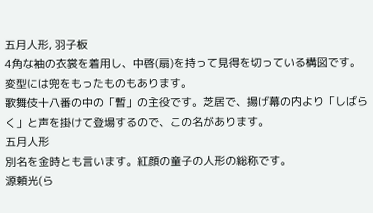五月人形, 羽子板
4角な袖の衣裳を着用し、中啓(扇)を持って見得を切っている構図です。変型には兜をもったものもあります。
歌舞伎十八番の中の「暫」の主役です。芝居で、揚げ幕の内より「しばらく」と声を掛けて登場するので、この名があります。
五月人形
別名を金時とも言います。紅顔の童子の人形の総称です。
源頼光(ら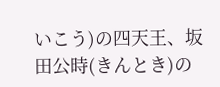いこう)の四天王、坂田公時(きんとき)の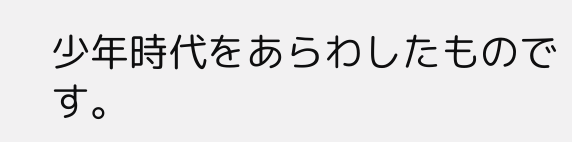少年時代をあらわしたものです。